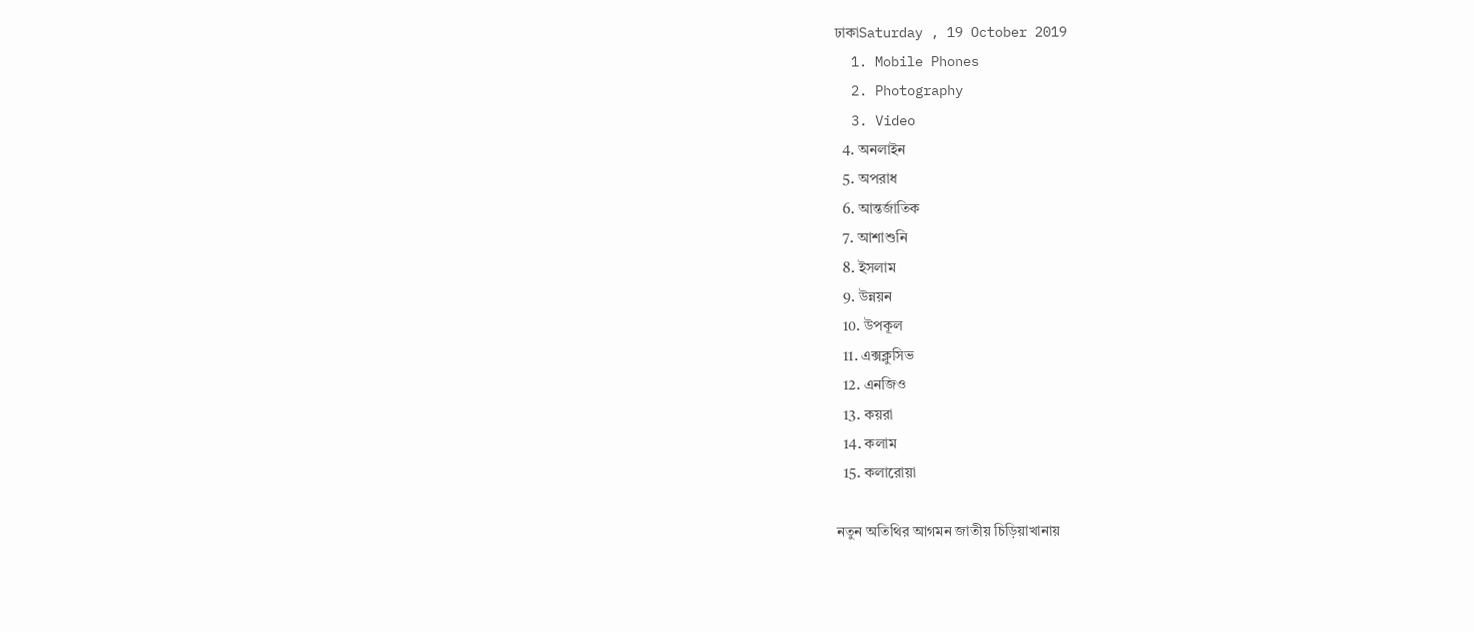ঢাকাSaturday , 19 October 2019
  1. Mobile Phones
  2. Photography
  3. Video
  4. অনলাইন
  5. অপরাধ
  6. আন্তর্জাতিক
  7. আশাশুনি
  8. ইসলাম
  9. উন্নয়ন
  10. উপকূল
  11. এক্সক্লুসিভ
  12. এনজিও
  13. কয়রা
  14. কলাম
  15. কলারোয়া

নতুন অতিথির আগমন জাতীয় চিড়িয়াখানায়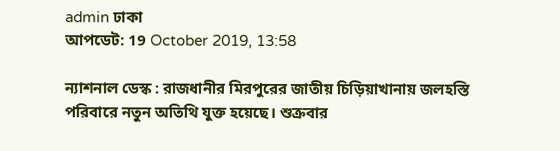admin ঢাকা
আপডেট: 19 October 2019, 13:58

ন্যাশনাল ডেস্ক : রাজধানীর মিরপুরের জাতীয় চিড়িয়াখানায় জলহস্তি পরিবারে নতুন অতিথি যুক্ত হয়েছে। শুক্রবার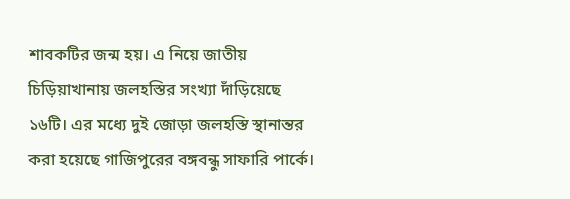শাবকটির জন্ম হয়। এ নিয়ে জাতীয় চিড়িয়াখানায় জলহস্তির সংখ্যা দাঁড়িয়েছে ১৬টি। এর মধ্যে দুই জোড়া জলহস্তি স্থানান্তর করা হয়েছে গাজিপুরের বঙ্গবন্ধু সাফারি পার্কে।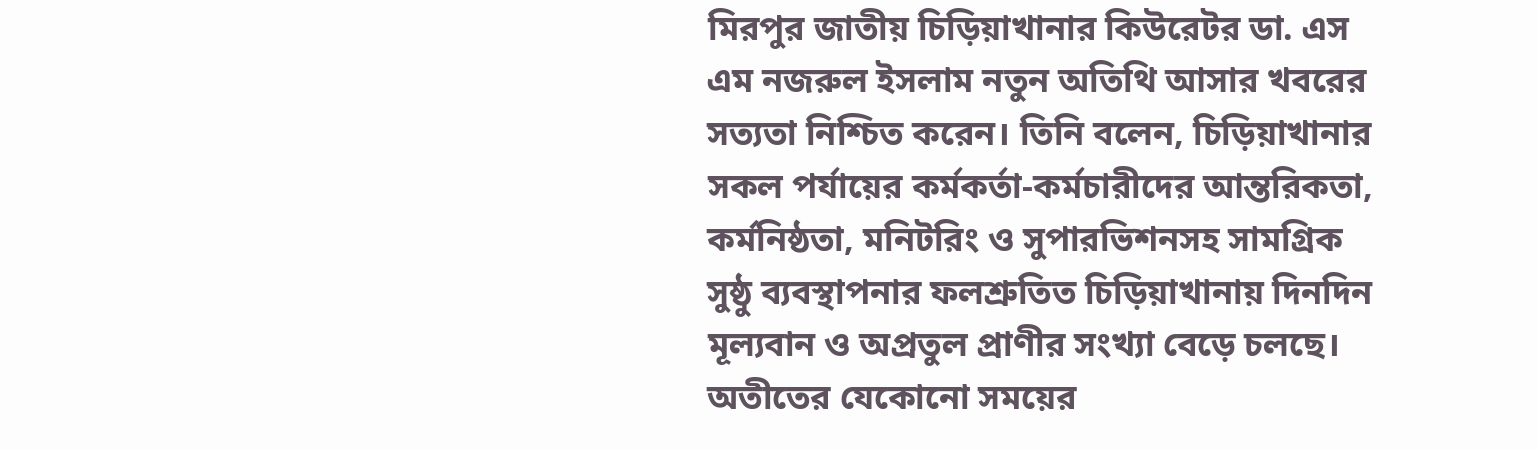মিরপুর জাতীয় চিড়িয়াখানার কিউরেটর ডা. এস এম নজরুল ইসলাম নতুন অতিথি আসার খবরের সত্যতা নিশ্চিত করেন। তিনি বলেন, চিড়িয়াখানার সকল পর্যায়ের কর্মকর্তা-কর্মচারীদের আন্তরিকতা, কর্মনিষ্ঠতা, মনিটরিং ও সুপারভিশনসহ সামগ্রিক সুষ্ঠু ব্যবস্থাপনার ফলশ্রুতিত চিড়িয়াখানায় দিনদিন মূল্যবান ও অপ্রতুল প্রাণীর সংখ্যা বেড়ে চলছে। অতীতের যেকোনো সময়ের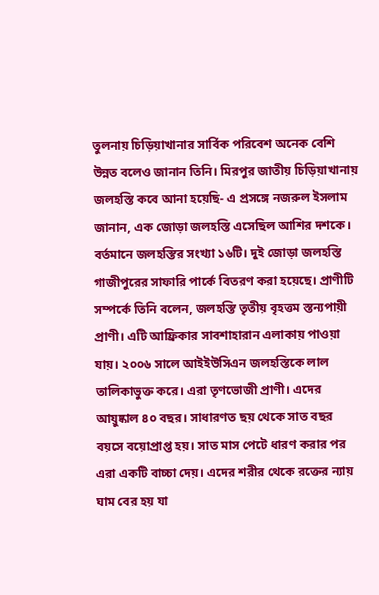তুলনায় চিড়িয়াখানার সার্বিক পরিবেশ অনেক বেশি উন্নত বলেও জানান তিনি। মিরপুর জাতীয় চিড়িয়াখানায় জলহস্তি কবে আনা হয়েছি- এ প্রসঙ্গে নজরুল ইসলাম জানান, এক জোড়া জলহস্তি এসেছিল আশির দশকে। বর্তমানে জলহস্তির সংখ্যা ১৬টি। দুই জোড়া জলহস্তি গাজীপুরের সাফারি পার্কে বিতরণ করা হয়েছে। প্রাণীটি সম্পর্কে তিনি বলেন, জলহস্তি তৃতীয় বৃহত্তম স্তন্যপায়ী প্রাণী। এটি আফ্রিকার সাবশাহারান এলাকায় পাওয়া যায়। ২০০৬ সালে আইইউসিএন জলহস্তিকে লাল তালিকাভুক্ত করে। এরা তৃণভোজী প্রাণী। এদের আয়ুষ্কাল ৪০ বছর। সাধারণত ছয় থেকে সাত বছর বয়সে বয়োপ্রাপ্ত হয়। সাত মাস পেটে ধারণ করার পর এরা একটি বাচ্চা দেয়। এদের শরীর থেকে রক্তের ন্যায় ঘাম বের হয় যা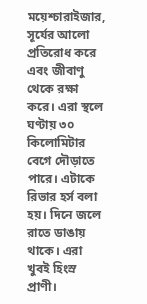ময়েশ্চারাইজার, সূর্যের আলো প্রতিরোধ করে এবং জীবাণু থেকে রক্ষা করে। এরা স্থলে ঘণ্টায় ৩০ কিলোমিটার বেগে দৌড়াতে পারে। এটাকে রিভার হর্স বলা হয়। দিনে জলে রাতে ডাঙায় থাকে। এরা খুবই হিংস্র প্রাণী।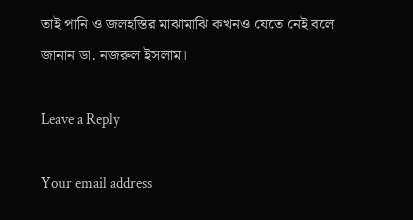তাই পানি ও জলহস্তির মাঝামাঝি কখনও যেতে নেই বলে জানান ডা. নজরুল ইসলাম।

Leave a Reply

Your email address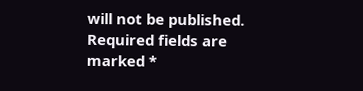will not be published. Required fields are marked *